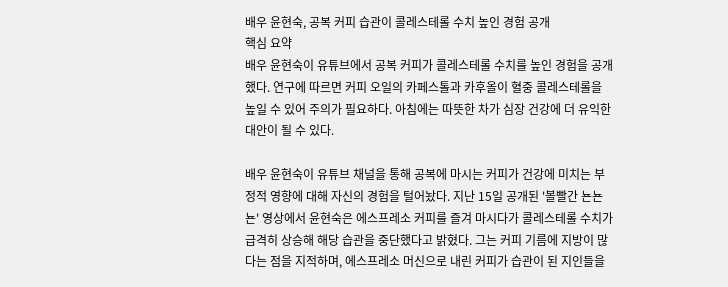배우 윤현숙, 공복 커피 습관이 콜레스테롤 수치 높인 경험 공개
핵심 요약
배우 윤현숙이 유튜브에서 공복 커피가 콜레스테롤 수치를 높인 경험을 공개했다. 연구에 따르면 커피 오일의 카페스톨과 카후올이 혈중 콜레스테롤을 높일 수 있어 주의가 필요하다. 아침에는 따뜻한 차가 심장 건강에 더 유익한 대안이 될 수 있다.

배우 윤현숙이 유튜브 채널을 통해 공복에 마시는 커피가 건강에 미치는 부정적 영향에 대해 자신의 경험을 털어놨다. 지난 15일 공개된 '볼빨간 뇬뇬뇬' 영상에서 윤현숙은 에스프레소 커피를 즐겨 마시다가 콜레스테롤 수치가 급격히 상승해 해당 습관을 중단했다고 밝혔다. 그는 커피 기름에 지방이 많다는 점을 지적하며, 에스프레소 머신으로 내린 커피가 습관이 된 지인들을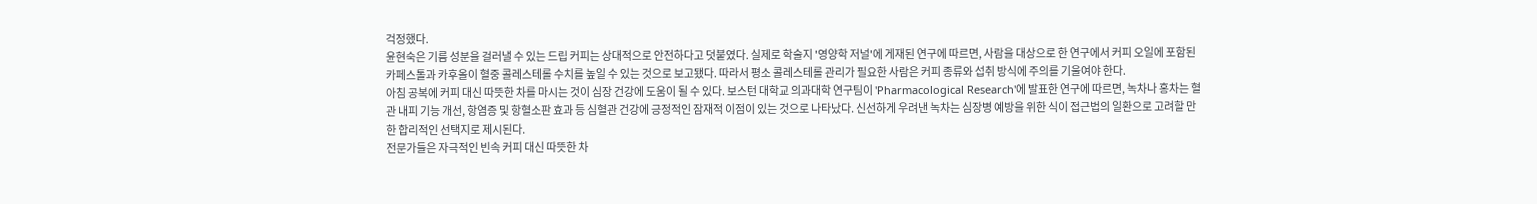걱정했다.
윤현숙은 기름 성분을 걸러낼 수 있는 드립 커피는 상대적으로 안전하다고 덧붙였다. 실제로 학술지 '영양학 저널'에 게재된 연구에 따르면, 사람을 대상으로 한 연구에서 커피 오일에 포함된 카페스톨과 카후올이 혈중 콜레스테롤 수치를 높일 수 있는 것으로 보고됐다. 따라서 평소 콜레스테롤 관리가 필요한 사람은 커피 종류와 섭취 방식에 주의를 기울여야 한다.
아침 공복에 커피 대신 따뜻한 차를 마시는 것이 심장 건강에 도움이 될 수 있다. 보스턴 대학교 의과대학 연구팀이 'Pharmacological Research'에 발표한 연구에 따르면, 녹차나 홍차는 혈관 내피 기능 개선, 항염증 및 항혈소판 효과 등 심혈관 건강에 긍정적인 잠재적 이점이 있는 것으로 나타났다. 신선하게 우려낸 녹차는 심장병 예방을 위한 식이 접근법의 일환으로 고려할 만한 합리적인 선택지로 제시된다.
전문가들은 자극적인 빈속 커피 대신 따뜻한 차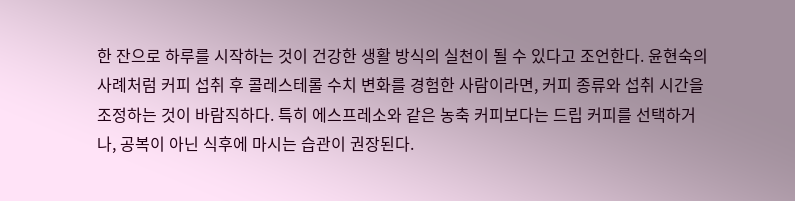한 잔으로 하루를 시작하는 것이 건강한 생활 방식의 실천이 될 수 있다고 조언한다. 윤현숙의 사례처럼 커피 섭취 후 콜레스테롤 수치 변화를 경험한 사람이라면, 커피 종류와 섭취 시간을 조정하는 것이 바람직하다. 특히 에스프레소와 같은 농축 커피보다는 드립 커피를 선택하거나, 공복이 아닌 식후에 마시는 습관이 권장된다.